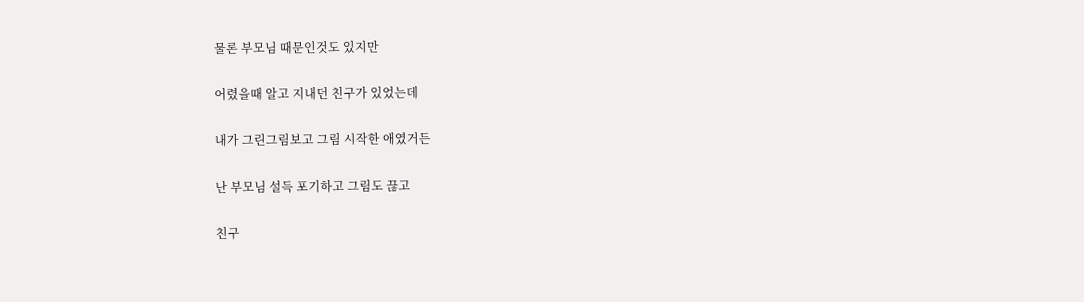물론 부모님 때문인것도 있지만

어렸을때 알고 지내던 친구가 있었는데

내가 그린그림보고 그림 시작한 애였거든

난 부모님 설득 포기하고 그림도 끊고

친구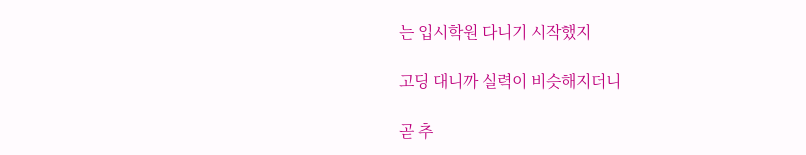는 입시학원 다니기 시작했지

고딩 대니까 실력이 비슷해지더니

곧 추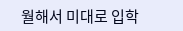월해서 미대로 입학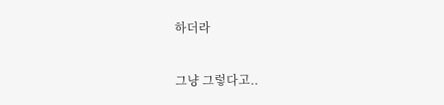하더라

그냥 그렇다고..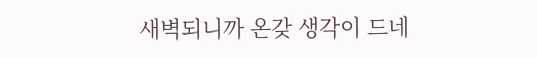새벽되니까 온갖 생각이 드네